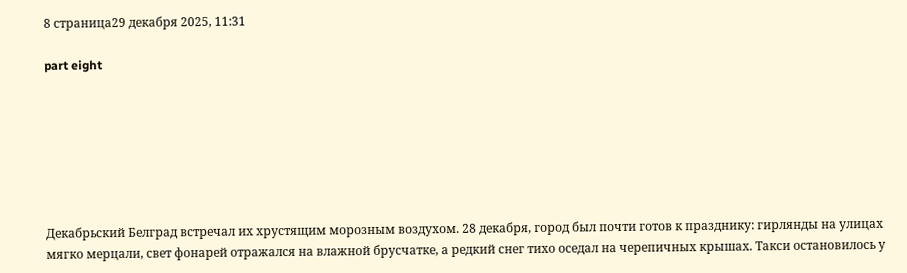8 страница29 декабря 2025, 11:31

part eight







Декабрьский Белград встречал их хрустящим морозным воздухом. 28 декабря, город был почти готов к празднику: гирлянды на улицах мягко мерцали, свет фонарей отражался на влажной брусчатке, а редкий снег тихо оседал на черепичных крышах. Такси остановилось у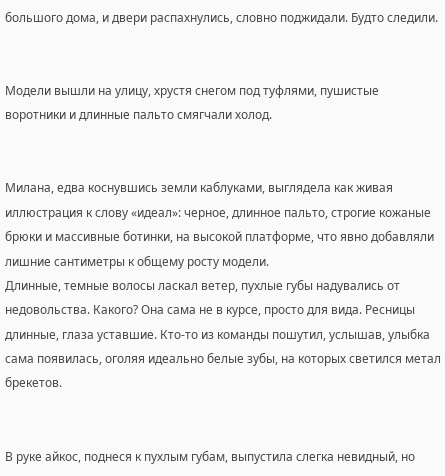большого дома, и двери распахнулись, словно поджидали. Будто следили.


Модели вышли на улицу, хрустя снегом под туфлями, пушистые воротники и длинные пальто смягчали холод.


Милана, едва коснувшись земли каблуками, выглядела как живая иллюстрация к слову «идеал»: черное, длинное пальто, строгие кожаные брюки и массивные ботинки, на высокой платформе, что явно добавляли лишние сантиметры к общему росту модели.
Длинные, темные волосы ласкал ветер, пухлые губы надувались от недовольства. Какого? Она сама не в курсе, просто для вида. Ресницы длинные, глаза уставшие. Кто-то из команды пошутил, услышав, улыбка сама появилась, оголяя идеально белые зубы, на которых светился метал брекетов.


В руке айкос, поднеся к пухлым губам, выпустила слегка невидный, но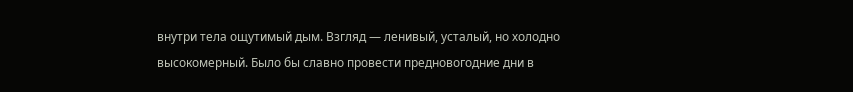внутри тела ощутимый дым. Взгляд — ленивый, усталый, но холодно высокомерный. Было бы славно провести предновогодние дни в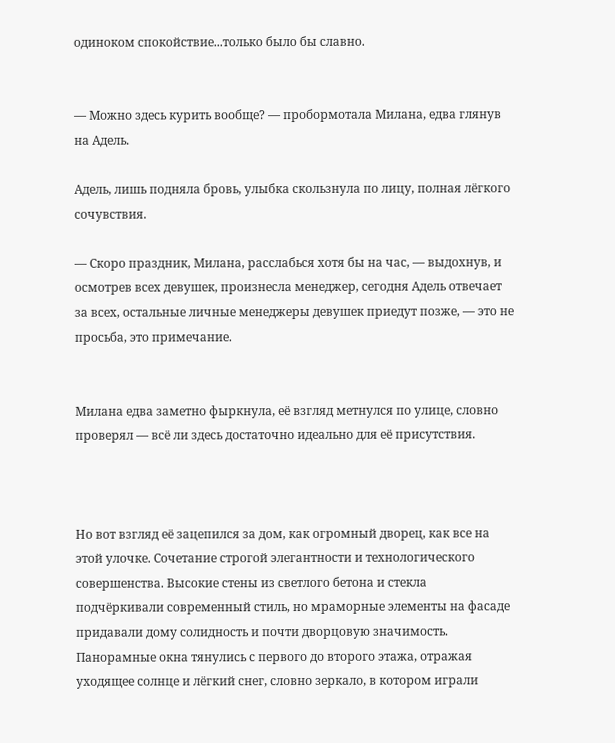одиноком спокойствие...только было бы славно.


— Можно здесь курить вообще? — пробормотала Милана, едва глянув на Адель.

Адель, лишь подняла бровь, улыбка скользнула по лицу, полная лёгкого сочувствия.

— Скоро праздник, Милана, расслабься хотя бы на час, — выдохнув, и осмотрев всех девушек, произнесла менеджер, сегодня Адель отвечает за всех, остальные личные менеджеры девушек приедут позже, — это не просьба, это примечание.


Милана едва заметно фыркнула, её взгляд метнулся по улице, словно проверял — всё ли здесь достаточно идеально для её присутствия.



Но вот взгляд её зацепился за дом, как огромный дворец, как все на этой улочке. Сочетание строгой элегантности и технологического совершенства. Высокие стены из светлого бетона и стекла подчёркивали современный стиль, но мраморные элементы на фасаде придавали дому солидность и почти дворцовую значимость. Панорамные окна тянулись с первого до второго этажа, отражая уходящее солнце и лёгкий снег, словно зеркало, в котором играли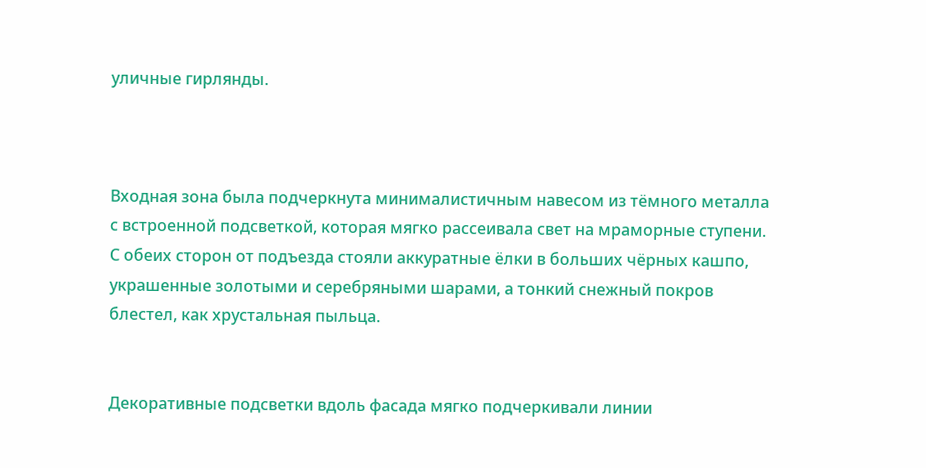уличные гирлянды.



Входная зона была подчеркнута минималистичным навесом из тёмного металла с встроенной подсветкой, которая мягко рассеивала свет на мраморные ступени. С обеих сторон от подъезда стояли аккуратные ёлки в больших чёрных кашпо, украшенные золотыми и серебряными шарами, а тонкий снежный покров блестел, как хрустальная пыльца.


Декоративные подсветки вдоль фасада мягко подчеркивали линии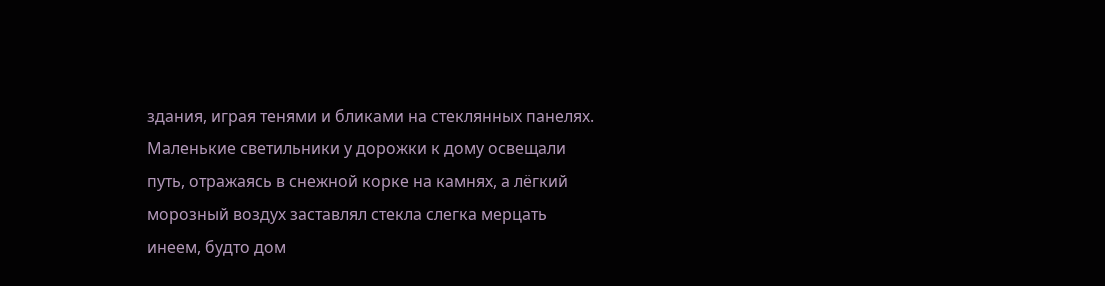здания, играя тенями и бликами на стеклянных панелях. Маленькие светильники у дорожки к дому освещали путь, отражаясь в снежной корке на камнях, а лёгкий морозный воздух заставлял стекла слегка мерцать инеем, будто дом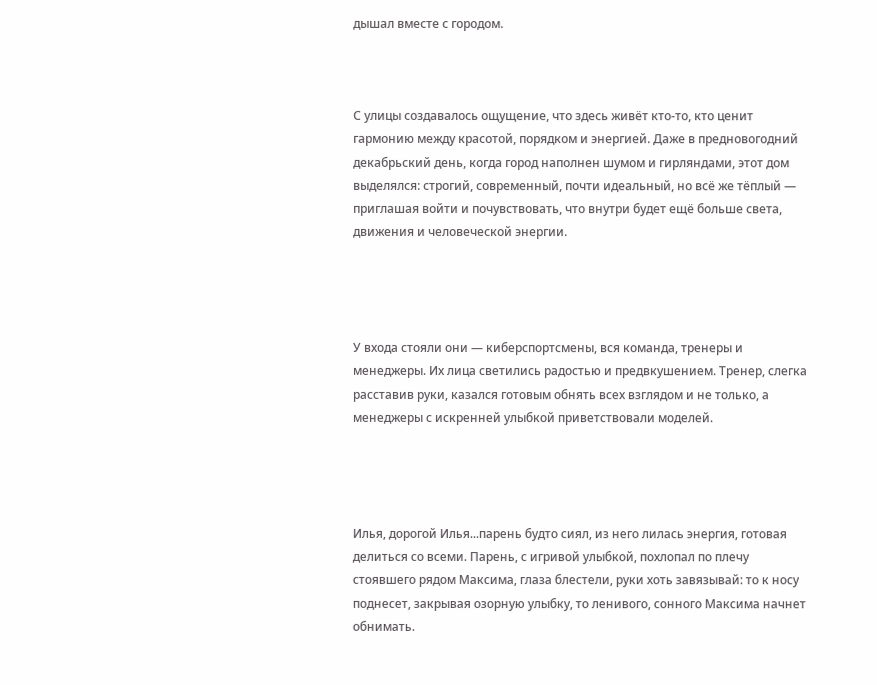дышал вместе с городом.



С улицы создавалось ощущение, что здесь живёт кто-то, кто ценит гармонию между красотой, порядком и энергией. Даже в предновогодний декабрьский день, когда город наполнен шумом и гирляндами, этот дом выделялся: строгий, современный, почти идеальный, но всё же тёплый — приглашая войти и почувствовать, что внутри будет ещё больше света, движения и человеческой энергии.




У входа стояли они — киберспортсмены, вся команда, тренеры и менеджеры. Их лица светились радостью и предвкушением. Тренер, слегка расставив руки, казался готовым обнять всех взглядом и не только, а менеджеры с искренней улыбкой приветствовали моделей.




Илья, дорогой Илья...парень будто сиял, из него лилась энергия, готовая делиться со всеми. Парень, с игривой улыбкой, похлопал по плечу стоявшего рядом Максима, глаза блестели, руки хоть завязывай: то к носу поднесет, закрывая озорную улыбку, то ленивого, сонного Максима начнет обнимать.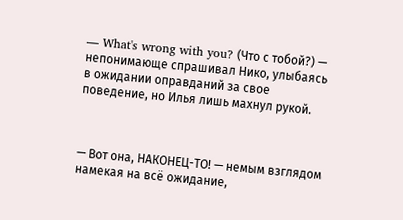— What's wrong with you? (Что с тобой?) — непонимающе спрашивал Нико, улыбаясь в ожидании оправданий за свое поведение, но Илья лишь махнул рукой.



— Вот она, НАКОНЕЦ-ТО! — немым взглядом намекая на всё ожидание,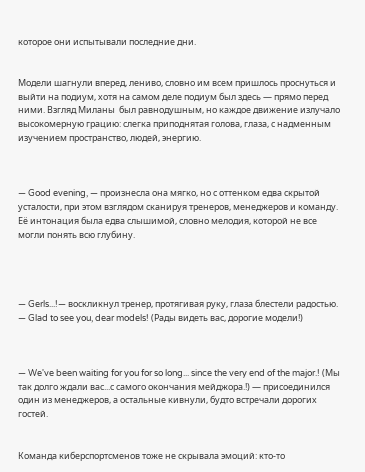которое они испытывали последние дни.


Модели шагнули вперед, лениво, словно им всем пришлось проснуться и выйти на подиум, хотя на самом деле подиум был здесь — прямо перед ними. Взгляд Миланы  был равнодушным, но каждое движение излучало высокомерную грацию: слегка приподнятая голова, глаза, с надменным изучением пространство, людей, энергию.



— Good evening, — произнесла она мягко, но с оттенком едва скрытой усталости, при этом взглядом сканируя тренеров, менеджеров и команду. Её интонация была едва слышимой, словно мелодия, которой не все могли понять всю глубину.




— Gerls...!— воскликнул тренер, протягивая руку, глаза блестели радостью. — Glad to see you, dear models! (Рады видеть вас, дорогие модели!)



— We've been waiting for you for so long... since the very end of the major.! (Мы так долго ждали вас...с самого окончания мейджора.!) — присоединился один из менеджеров, а остальные кивнули, будто встречали дорогих гостей.


Команда киберспортсменов тоже не скрывала эмоций: кто-то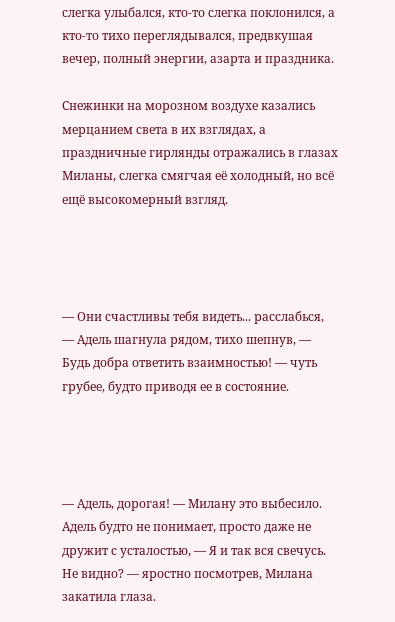слегка улыбался, кто-то слегка поклонился, а кто-то тихо переглядывался, предвкушая вечер, полный энергии, азарта и праздника.

Снежинки на морозном воздухе казались мерцанием света в их взглядах, а праздничные гирлянды отражались в глазах Миланы, слегка смягчая её холодный, но всё ещё высокомерный взгляд.




— Они счастливы тебя видеть... расслабься, — Адель шагнула рядом, тихо шепнув, — Будь добра ответить взаимностью! — чуть грубее, будто приводя ее в состояние.




— Адель, дорогая! — Милану это выбесило. Адель будто не понимает, просто даже не дружит с усталостью, — Я и так вся свечусь. Не видно? — яростно посмотрев, Милана закатила глаза.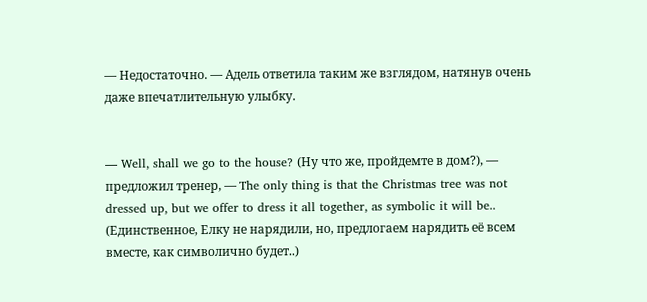— Недостаточно. — Адель ответила таким же взглядом, натянув очень даже впечатлительную улыбку.


— Well, shall we go to the house? (Ну что же, пройдемте в дом?), — предложил тренер, — The only thing is that the Christmas tree was not dressed up, but we offer to dress it all together, as symbolic it will be.. (Единственное, Елку не нарядили, но, предлогаем нарядить её всем вместе, как символично будет..)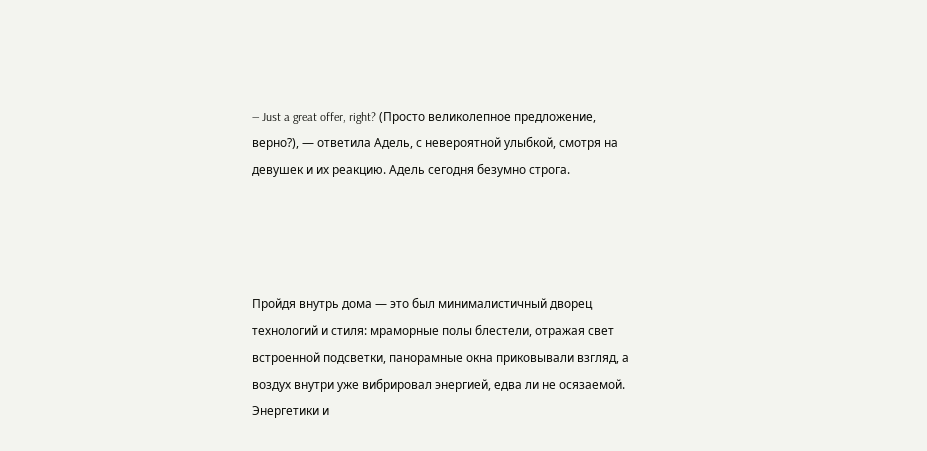— Just a great offer, right? (Просто великолепное предложение, верно?), — ответила Адель, с невероятной улыбкой, смотря на девушек и их реакцию. Адель сегодня безумно строга.




Пройдя внутрь дома — это был минималистичный дворец технологий и стиля: мраморные полы блестели, отражая свет встроенной подсветки, панорамные окна приковывали взгляд, а воздух внутри уже вибрировал энергией, едва ли не осязаемой. Энергетики и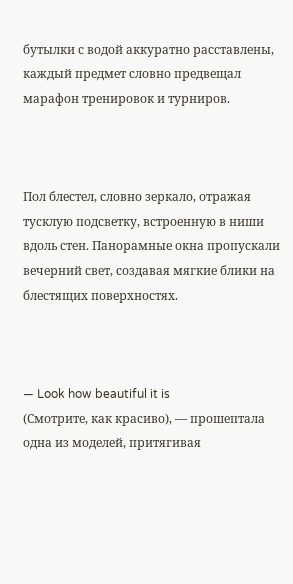бутылки с водой аккуратно расставлены, каждый предмет словно предвещал марафон тренировок и турниров.



Пол блестел, словно зеркало, отражая тусклую подсветку, встроенную в ниши вдоль стен. Панорамные окна пропускали вечерний свет, создавая мягкие блики на блестящих поверхностях.



— Look how beautiful it is
(Смотрите, как красиво), — прошептала одна из моделей, притягивая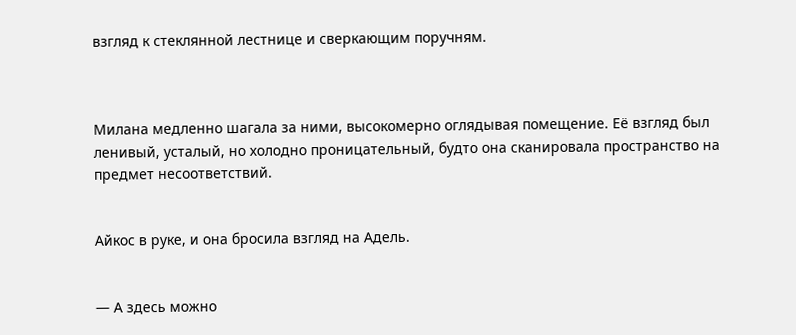взгляд к стеклянной лестнице и сверкающим поручням.



Милана медленно шагала за ними, высокомерно оглядывая помещение. Её взгляд был ленивый, усталый, но холодно проницательный, будто она сканировала пространство на предмет несоответствий.


Айкос в руке, и она бросила взгляд на Адель.


— А здесь можно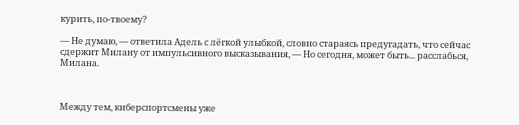курить, по-твоему?

— Не думаю, — ответила Адель с лёгкой улыбкой, словно стараясь предугадать, что сейчас сдержит Милану от импульсивного высказывания, — Но сегодня, может быть... расслабься, Милана.



Между тем, киберспортсмены уже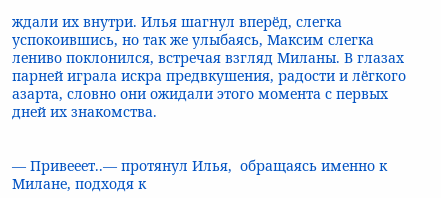ждали их внутри. Илья шагнул вперёд, слегка успокоившись, но так же улыбаясь, Максим слегка лениво поклонился, встречая взгляд Миланы. В глазах парней играла искра предвкушения, радости и лёгкого азарта, словно они ожидали этого момента с первых дней их знакомства.


— Привееет..— протянул Илья,  обращаясь именно к Милане, подходя к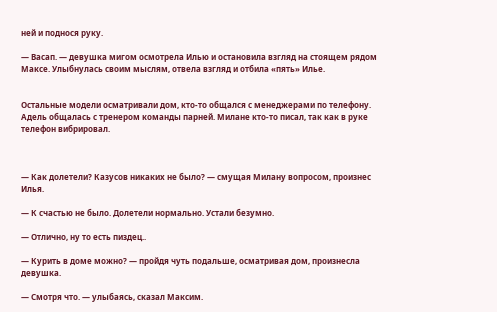ней и поднося руку.

— Васап. — девушка мигом осмотрела Илью и остановила взгляд на стоящем рядом Максе. Улыбнулась своим мыслям, отвела взгляд и отбила «пять» Илье.


Остальные модели осматривали дом, кто-то общался с менеджерами по телефону.  Адель общалась с тренером команды парней. Милане кто-то писал, так как в руке телефон вибрировал.



— Как долетели? Казусов никаких не было? — смущая Милану вопросом, произнес Илья.

— К счастью не было. Долетели нормально. Устали безумно.

— Отлично, ну то есть пиздец..

— Курить в доме можно? — пройдя чуть подальше, осматривая дом, произнесла девушка.

— Смотря что. — улыбаясь, сказал Максим.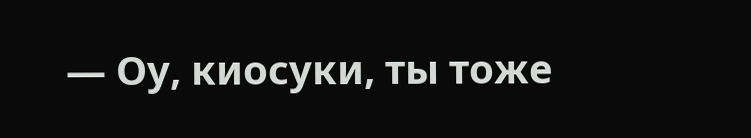— Оу, киосуки, ты тоже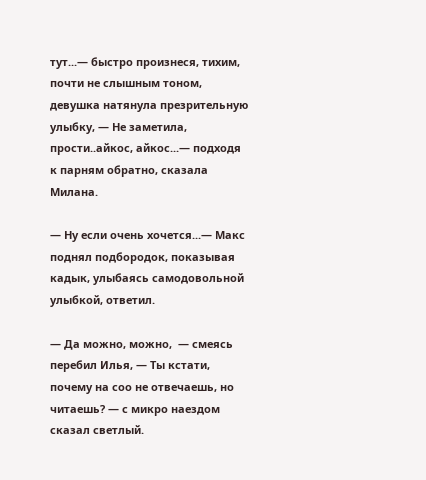тут...— быстро произнеся, тихим, почти не слышным тоном, девушка натянула презрительную улыбку, — Не заметила, прости..айкос, айкос...— подходя к парням обратно, сказала Милана.

— Ну если очень хочется...— Макс поднял подбородок, показывая кадык, улыбаясь самодовольной улыбкой, ответил.

— Да можно, можно,  — смеясь перебил Илья, — Ты кстати, почему на соо не отвечаешь, но читаешь? — с микро наездом сказал светлый.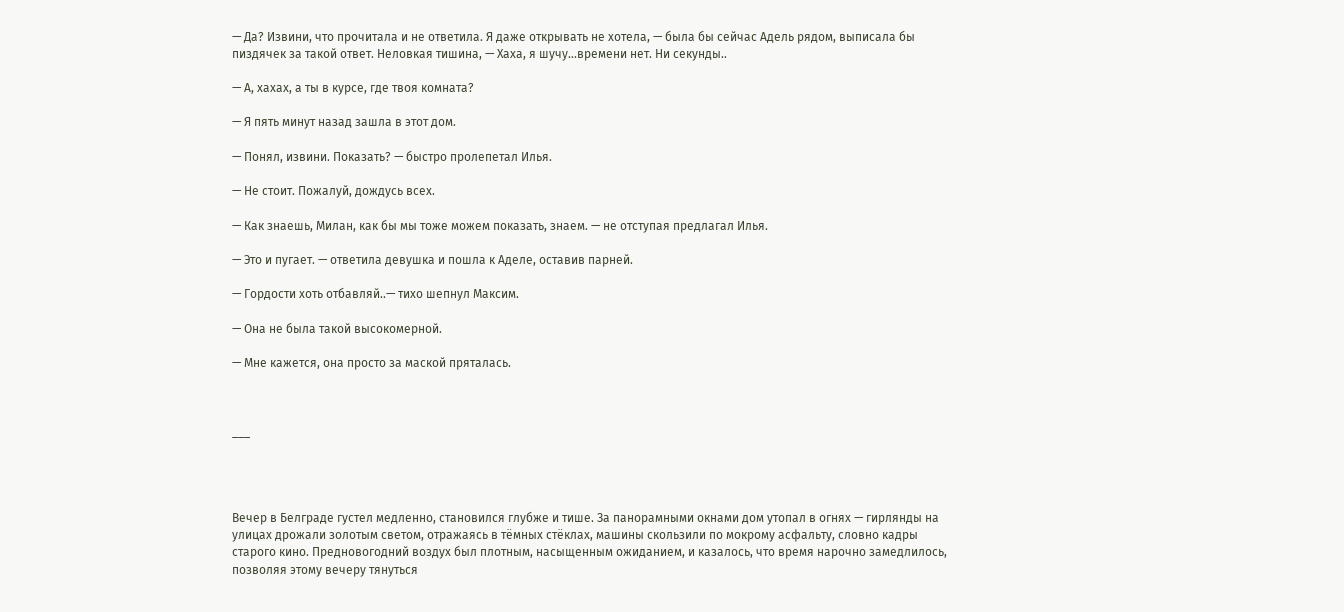— Да? Извини, что прочитала и не ответила. Я даже открывать не хотела, — была бы сейчас Адель рядом, выписала бы пиздячек за такой ответ. Неловкая тишина, — Хаха, я шучу...времени нет. Ни секунды..

— А, хахах, а ты в курсе, где твоя комната?

— Я пять минут назад зашла в этот дом.

— Понял, извини. Показать? — быстро пролепетал Илья.

— Не стоит. Пожалуй, дождусь всех.

— Как знаешь, Милан, как бы мы тоже можем показать, знаем. — не отступая предлагал Илья.

— Это и пугает. — ответила девушка и пошла к Аделе, оставив парней.

— Гордости хоть отбавляй..— тихо шепнул Максим.

— Она не была такой высокомерной.

— Мне кажется, она просто за маской пряталась.



___




Вечер в Белграде густел медленно, становился глубже и тише. За панорамными окнами дом утопал в огнях — гирлянды на улицах дрожали золотым светом, отражаясь в тёмных стёклах, машины скользили по мокрому асфальту, словно кадры старого кино. Предновогодний воздух был плотным, насыщенным ожиданием, и казалось, что время нарочно замедлилось, позволяя этому вечеру тянуться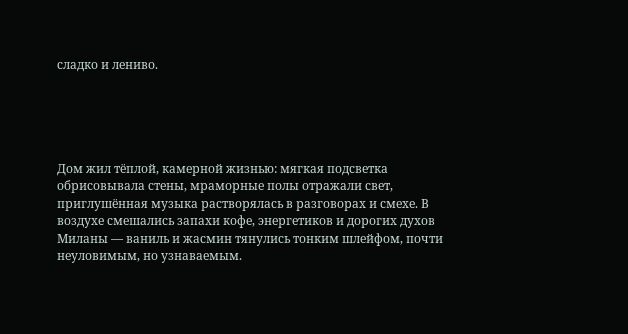сладко и лениво.





Дом жил тёплой, камерной жизнью: мягкая подсветка обрисовывала стены, мраморные полы отражали свет, приглушённая музыка растворялась в разговорах и смехе. В воздухе смешались запахи кофе, энергетиков и дорогих духов Миланы — ваниль и жасмин тянулись тонким шлейфом, почти неуловимым, но узнаваемым.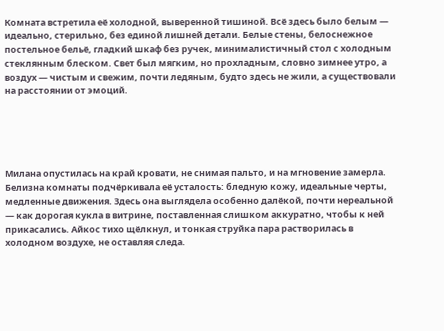Комната встретила её холодной, выверенной тишиной. Всё здесь было белым — идеально, стерильно, без единой лишней детали. Белые стены, белоснежное постельное бельё, гладкий шкаф без ручек, минималистичный стол с холодным стеклянным блеском. Свет был мягким, но прохладным, словно зимнее утро, а воздух — чистым и свежим, почти ледяным, будто здесь не жили, а существовали на расстоянии от эмоций.





Милана опустилась на край кровати, не снимая пальто, и на мгновение замерла. Белизна комнаты подчёркивала её усталость: бледную кожу, идеальные черты, медленные движения. Здесь она выглядела особенно далёкой, почти нереальной — как дорогая кукла в витрине, поставленная слишком аккуратно, чтобы к ней прикасались. Айкос тихо щёлкнул, и тонкая струйка пара растворилась в холодном воздухе, не оставляя следа.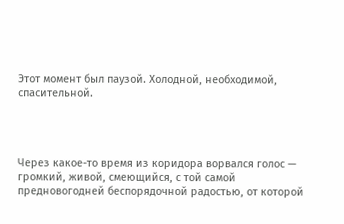Этот момент был паузой. Холодной, необходимой, спасительной.




Через какое-то время из коридора ворвался голос — громкий, живой, смеющийся, с той самой предновогодней беспорядочной радостью, от которой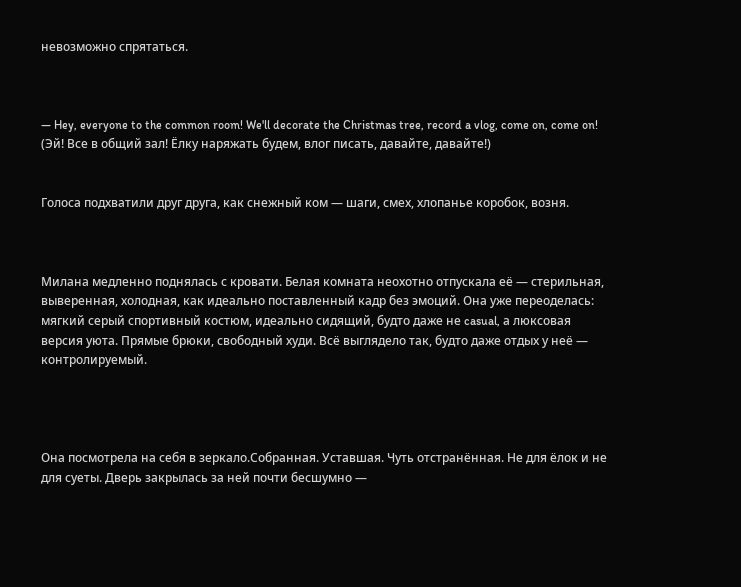невозможно спрятаться.



— Hey, everyone to the common room! We'll decorate the Christmas tree, record a vlog, come on, come on! (Эй! Все в общий зал! Ёлку наряжать будем, влог писать, давайте, давайте!)


Голоса подхватили друг друга, как снежный ком — шаги, смех, хлопанье коробок, возня.



Милана медленно поднялась с кровати. Белая комната неохотно отпускала её — стерильная, выверенная, холодная, как идеально поставленный кадр без эмоций. Она уже переоделась: мягкий серый спортивный костюм, идеально сидящий, будто даже не casual, а люксовая версия уюта. Прямые брюки, свободный худи. Всё выглядело так, будто даже отдых у неё — контролируемый.




Она посмотрела на себя в зеркало.Собранная. Уставшая. Чуть отстранённая. Не для ёлок и не для суеты. Дверь закрылась за ней почти бесшумно —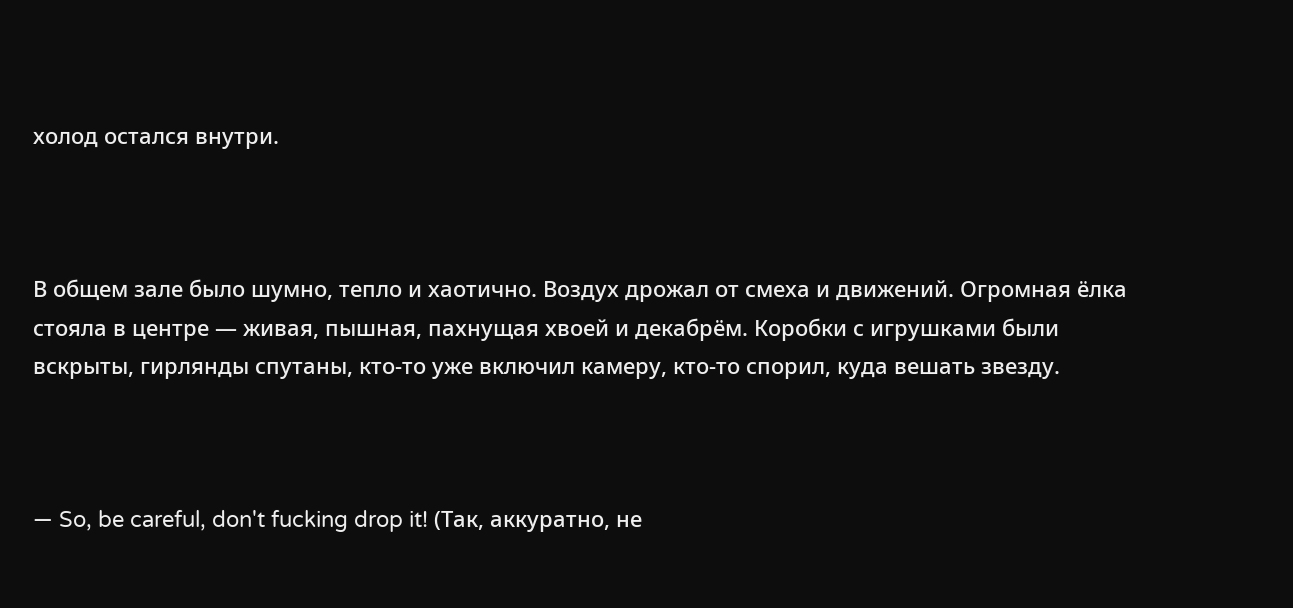холод остался внутри.



В общем зале было шумно, тепло и хаотично. Воздух дрожал от смеха и движений. Огромная ёлка стояла в центре — живая, пышная, пахнущая хвоей и декабрём. Коробки с игрушками были вскрыты, гирлянды спутаны, кто-то уже включил камеру, кто-то спорил, куда вешать звезду.



— So, be careful, don't fucking drop it! (Так, аккуратно, не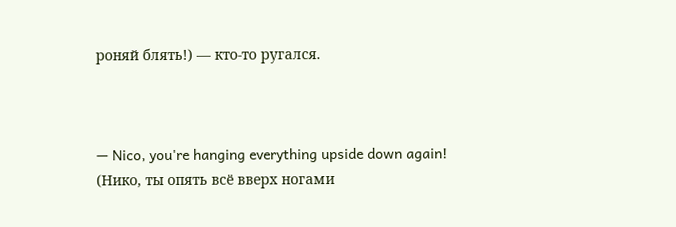роняй блять!) — кто-то ругался.



— Nico, you're hanging everything upside down again! (Нико, ты опять всё вверх ногами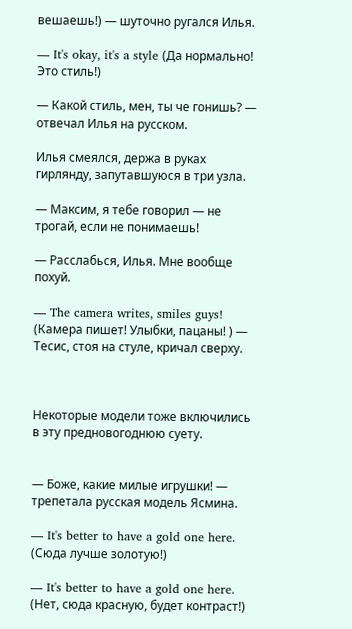вешаешь!) — шуточно ругался Илья.

— It's okay, it's a style (Да нормально! Это стиль!)

— Какой стиль, мен, ты че гонишь? — отвечал Илья на русском.

Илья смеялся, держа в руках гирлянду, запутавшуюся в три узла.

— Максим, я тебе говорил — не трогай, если не понимаешь!

— Расслабься, Илья. Мне вообще похуй.

— The camera writes, smiles guys! (Камера пишет! Улыбки, пацаны! ) — Тесис, стоя на стуле, кричал сверху.



Некоторые модели тоже включились в эту предновогоднюю суету.


— Боже, какие милые игрушки! — трепетала русская модель Ясмина.

— It's better to have a gold one here. (Сюда лучше золотую!)

— It's better to have a gold one here. (Нет, сюда красную, будет контраст!)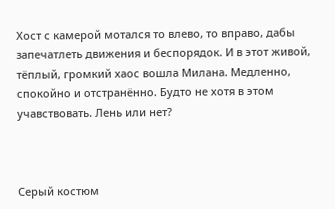Хост с камерой мотался то влево, то вправо, дабы запечатлеть движения и беспорядок. И в этот живой, тёплый, громкий хаос вошла Милана. Медленно, спокойно и отстранённо. Будто не хотя в этом учавствовать. Лень или нет?



Серый костюм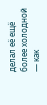делал её ещё более холодной — как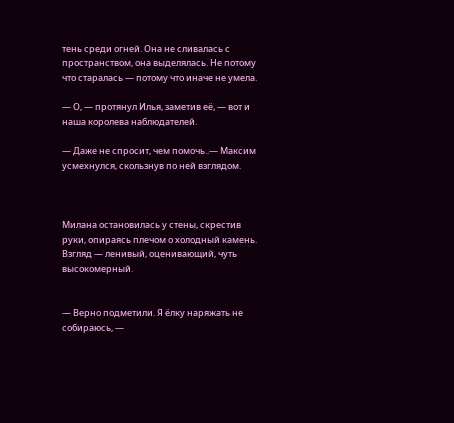тень среди огней. Она не сливалась с пространством, она выделялась. Не потому что старалась — потому что иначе не умела.

— О, — протянул Илья, заметив её, — вот и наша королева наблюдателей.

— Даже не спросит, чем помочь..— Максим усмехнулся, скользнув по ней взглядом.



Милана остановилась у стены, скрестив руки, опираясь плечом о холодный камень. Взгляд — ленивый, оценивающий, чуть высокомерный.


— Верно подметили. Я ёлку наряжать не собираюсь, —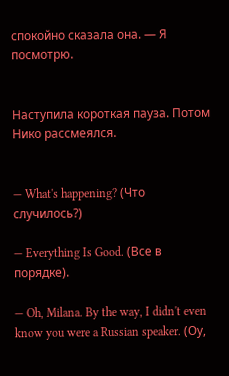спокойно сказала она. — Я посмотрю.


Наступила короткая пауза. Потом Нико рассмеялся.


— What's happening? (Что случилось?)

— Everything Is Good. (Все в порядке).

— Oh, Milana. By the way, I didn't even know you were a Russian speaker. (Оу,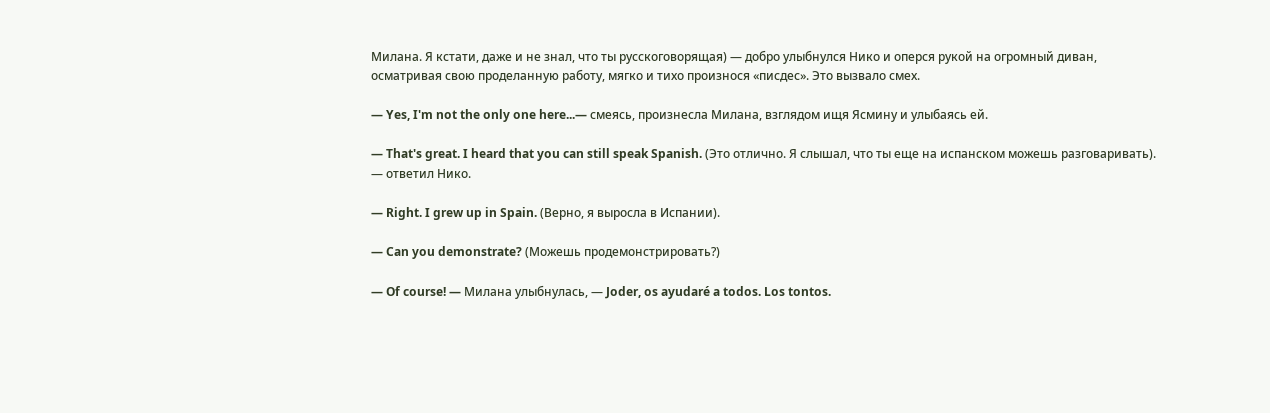Милана. Я кстати, даже и не знал, что ты русскоговорящая) — добро улыбнулся Нико и оперся рукой на огромный диван, осматривая свою проделанную работу, мягко и тихо произнося «писдес». Это вызвало смех.

— Yes, I'm not the only one here...— смеясь, произнесла Милана, взглядом ищя Ясмину и улыбаясь ей.

— That's great. I heard that you can still speak Spanish. (Это отлично. Я слышал, что ты еще на испанском можешь разговаривать). — ответил Нико.

— Right. I grew up in Spain. (Верно, я выросла в Испании).

— Can you demonstrate? (Можешь продемонстрировать?)

— Of course! — Милана улыбнулась, — Joder, os ayudaré a todos. Los tontos.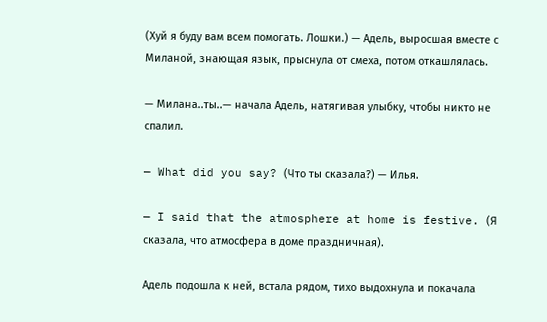(Хуй я буду вам всем помогать. Лошки.) — Адель, выросшая вместе с Миланой, знающая язык, прыснула от смеха, потом откашлялась.

— Милана..ты..— начала Адель, натягивая улыбку, чтобы никто не спалил.

— What did you say? (Что ты сказала?) — Илья.

— I said that the atmosphere at home is festive. (Я сказала, что атмосфера в доме праздничная).

Адель подошла к ней, встала рядом, тихо выдохнула и покачала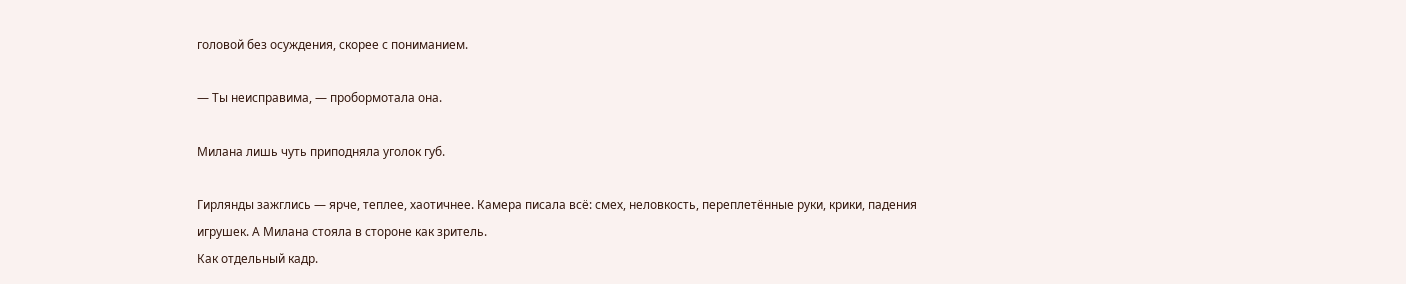головой без осуждения, скорее с пониманием.

— Ты неисправима, — пробормотала она.

Милана лишь чуть приподняла уголок губ.

Гирлянды зажглись — ярче, теплее, хаотичнее. Камера писала всё: смех, неловкость, переплетённые руки, крики, падения игрушек. А Милана стояла в стороне как зритель.
Как отдельный кадр.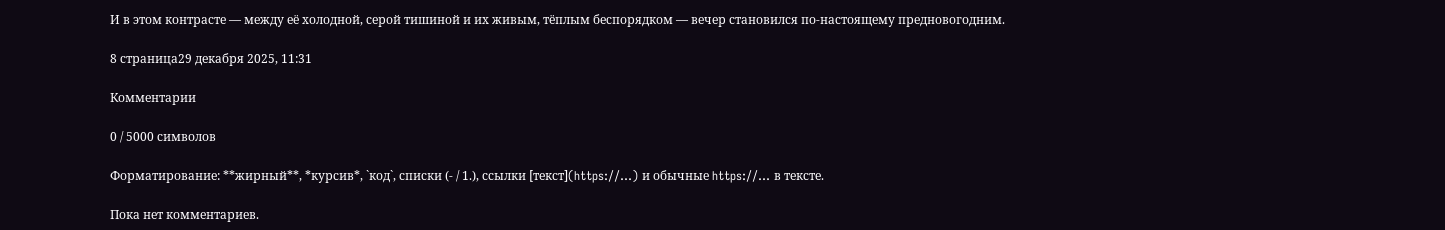И в этом контрасте — между её холодной, серой тишиной и их живым, тёплым беспорядком — вечер становился по-настоящему предновогодним.

8 страница29 декабря 2025, 11:31

Комментарии

0 / 5000 символов

Форматирование: **жирный**, *курсив*, `код`, списки (- / 1.), ссылки [текст](https://…) и обычные https://… в тексте.

Пока нет комментариев.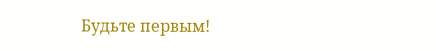Будьте первым!